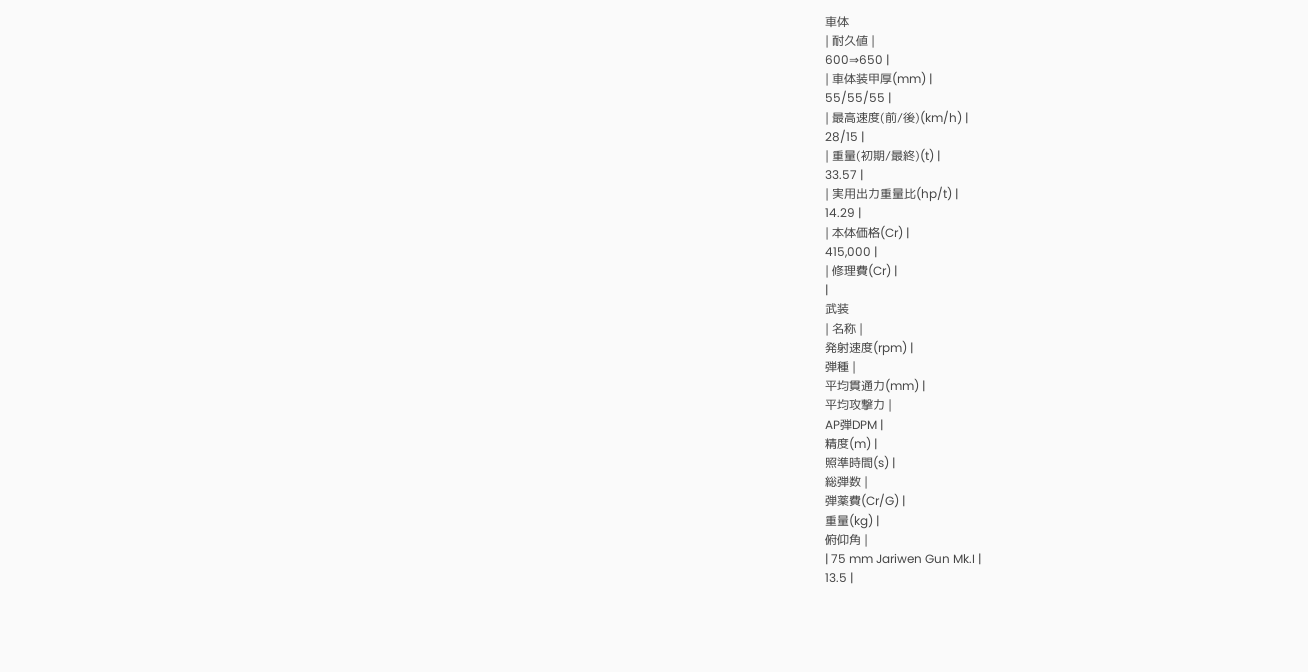車体
| 耐久値 |
600⇒650 |
| 車体装甲厚(mm) |
55/55/55 |
| 最高速度(前/後)(km/h) |
28/15 |
| 重量(初期/最終)(t) |
33.57 |
| 実用出力重量比(hp/t) |
14.29 |
| 本体価格(Cr) |
415,000 |
| 修理費(Cr) |
|
武装
| 名称 |
発射速度(rpm) |
弾種 |
平均貫通力(mm) |
平均攻撃力 |
AP弾DPM |
精度(m) |
照準時間(s) |
総弾数 |
弾薬費(Cr/G) |
重量(kg) |
俯仰角 |
| 75 mm Jariwen Gun Mk.I |
13.5 |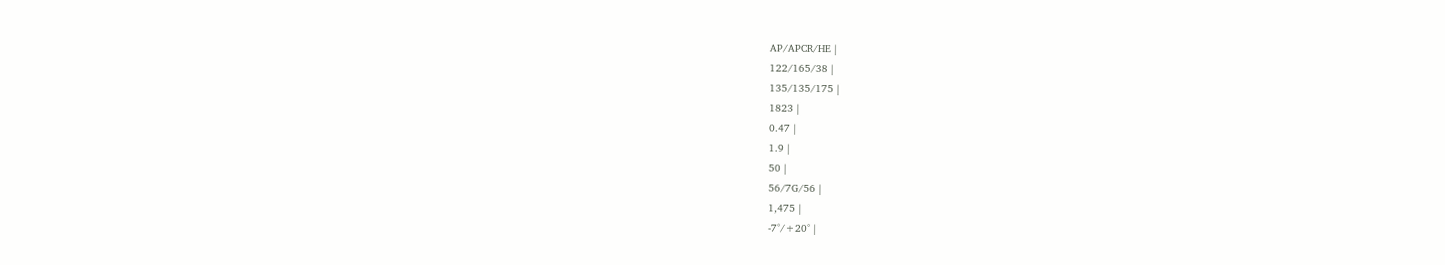AP/APCR/HE |
122/165/38 |
135/135/175 |
1823 |
0.47 |
1.9 |
50 |
56/7G/56 |
1,475 |
-7°/+20° |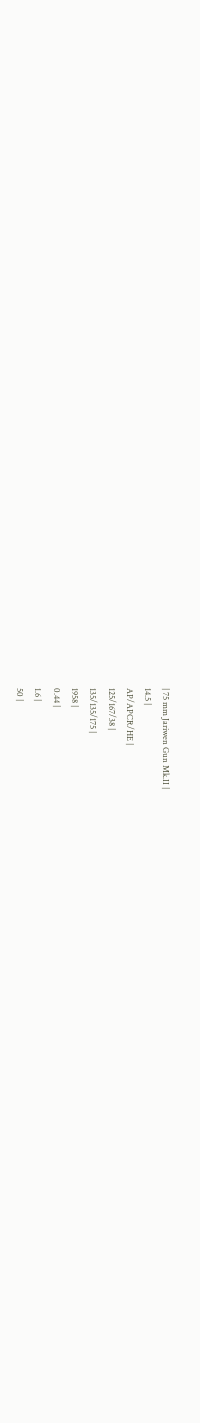| 75 mm Jariwen Gun Mk.II |
14.5 |
AP/APCR/HE |
125/167/38 |
135/135/175 |
1958 |
0.44 |
1.6 |
50 |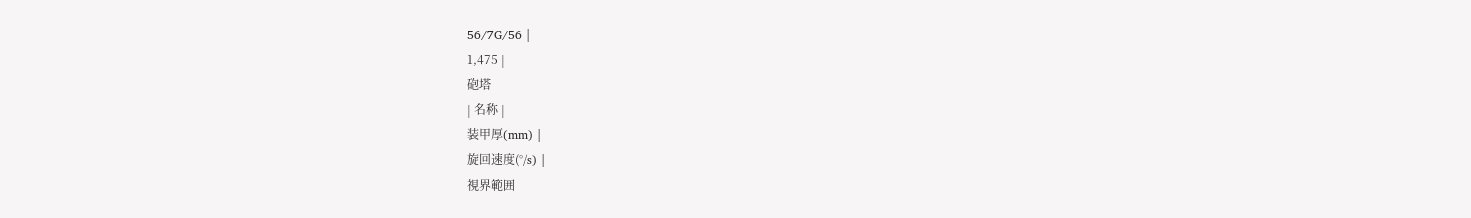56/7G/56 |
1,475 |
砲塔
| 名称 |
装甲厚(mm) |
旋回速度(°/s) |
視界範囲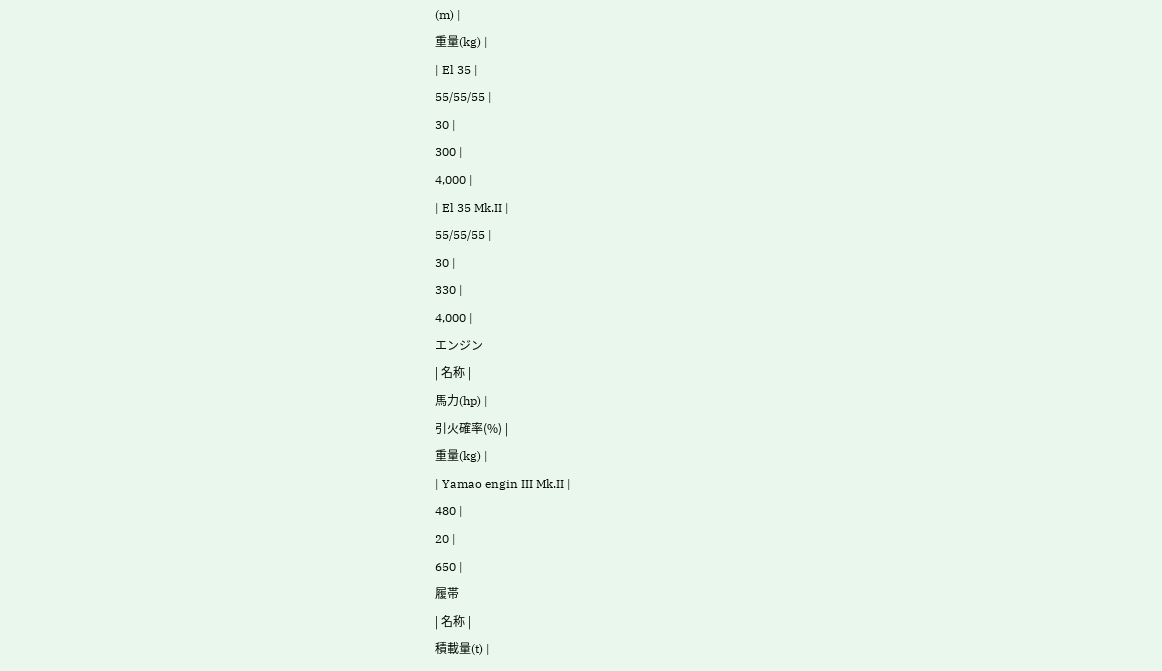(m) |
重量(kg) |
| El 35 |
55/55/55 |
30 |
300 |
4,000 |
| El 35 Mk.II |
55/55/55 |
30 |
330 |
4,000 |
エンジン
| 名称 |
馬力(hp) |
引火確率(%) |
重量(kg) |
| Yamao engin III Mk.II |
480 |
20 |
650 |
履帯
| 名称 |
積載量(t) |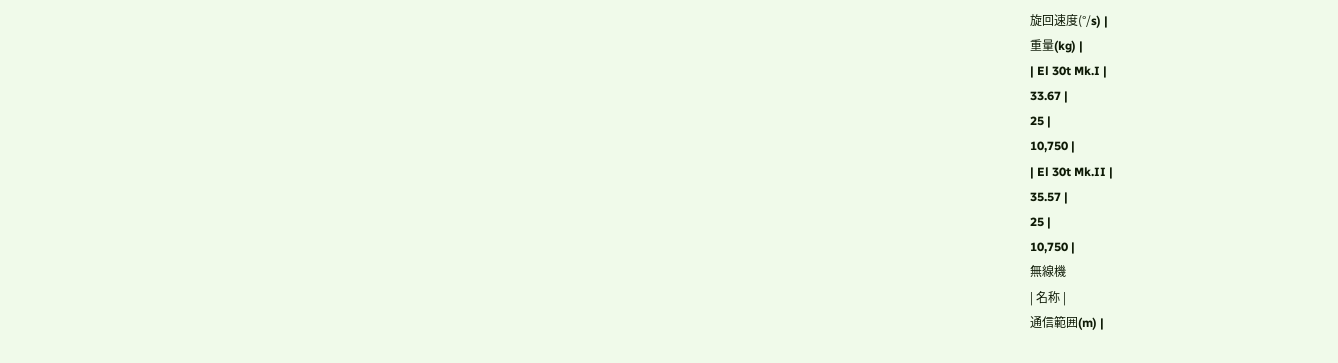旋回速度(°/s) |
重量(kg) |
| El 30t Mk.I |
33.67 |
25 |
10,750 |
| El 30t Mk.II |
35.57 |
25 |
10,750 |
無線機
| 名称 |
通信範囲(m) |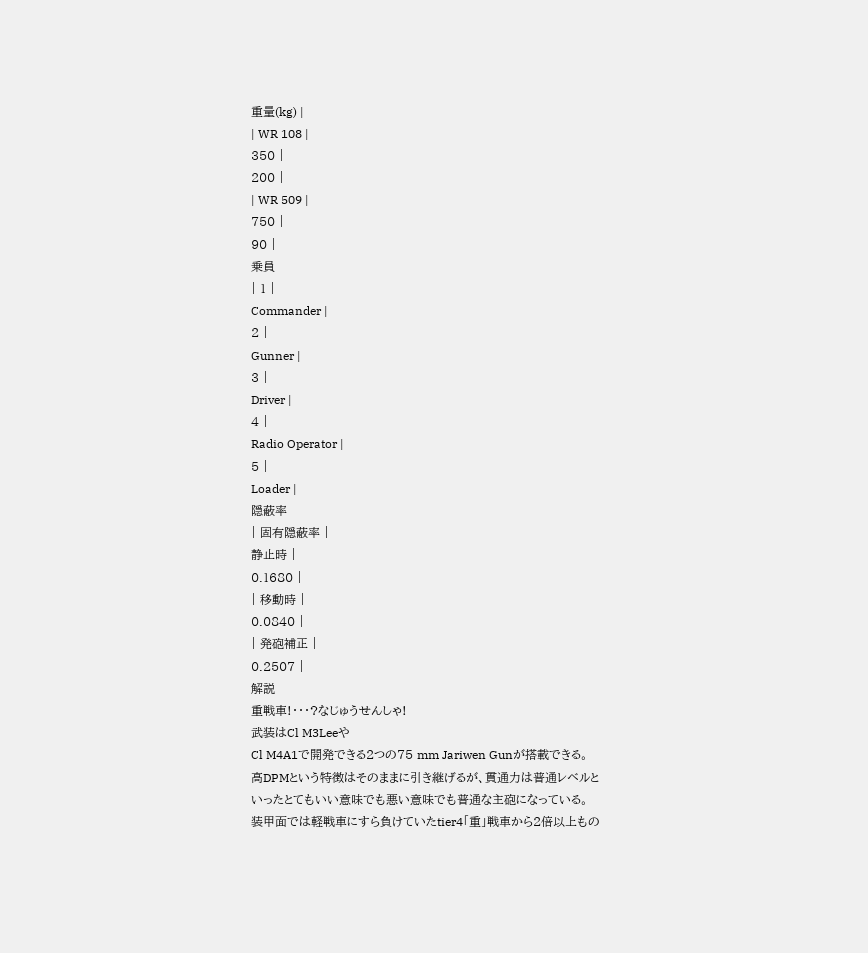重量(kg) |
| WR 108 |
350 |
200 |
| WR 509 |
750 |
90 |
乗員
| 1 |
Commander |
2 |
Gunner |
3 |
Driver |
4 |
Radio Operator |
5 |
Loader |
隠蔽率
| 固有隠蔽率 |
静止時 |
0.1680 |
| 移動時 |
0.0840 |
| 発砲補正 |
0.2507 |
解説
重戦車!・・・?なじゅうせんしゃ!
武装はCl M3Leeや
Cl M4A1で開発できる2つの75 mm Jariwen Gunが搭載できる。
高DPMという特徴はそのままに引き継げるが、貫通力は普通レベルといったとてもいい意味でも悪い意味でも普通な主砲になっている。
装甲面では軽戦車にすら負けていたtier4「重」戦車から2倍以上もの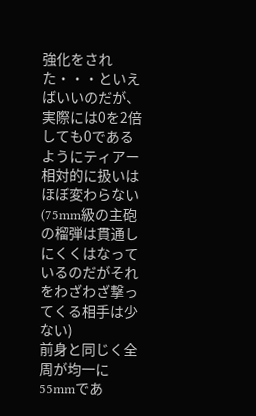強化をされた・・・といえばいいのだが、実際には0を2倍しても0であるようにティアー相対的に扱いはほぼ変わらない(75mm級の主砲の榴弾は貫通しにくくはなっているのだがそれをわざわざ撃ってくる相手は少ない)
前身と同じく全周が均一に55mmであ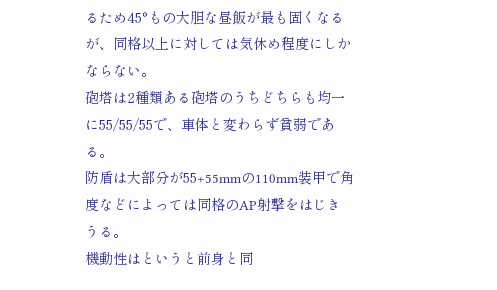るため45°もの大胆な昼飯が最も固くなるが、同格以上に対しては気休め程度にしかならない。
砲塔は2種類ある砲塔のうちどちらも均一に55/55/55で、車体と変わらず貧弱である。
防盾は大部分が55+55mmの110mm装甲で角度などによっては同格のAP射撃をはじきうる。
機動性はというと前身と同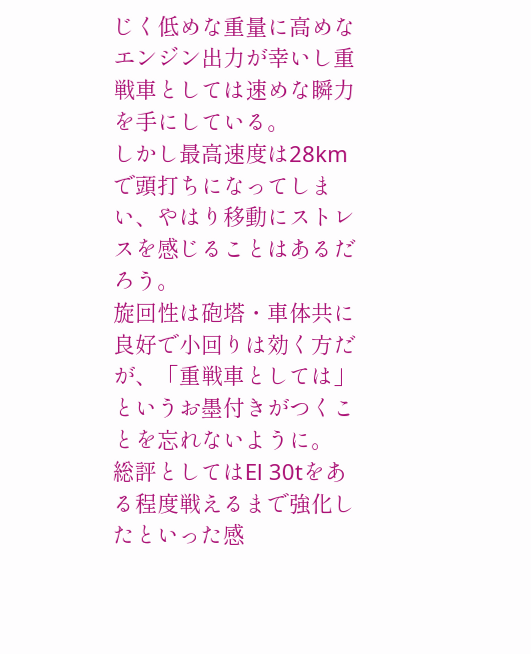じく低めな重量に高めなエンジン出力が幸いし重戦車としては速めな瞬力を手にしている。
しかし最高速度は28kmで頭打ちになってしまい、やはり移動にストレスを感じることはあるだろう。
旋回性は砲塔・車体共に良好で小回りは効く方だが、「重戦車としては」というお墨付きがつくことを忘れないように。
総評としてはEl 30tをある程度戦えるまで強化したといった感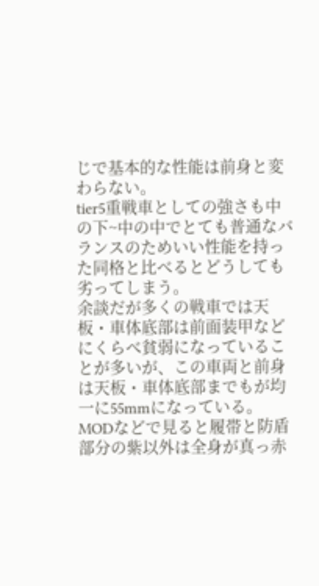じで基本的な性能は前身と変わらない。
tier5重戦車としての強さも中の下~中の中でとても普通なバランスのためいい性能を持った同格と比べるとどうしても劣ってしまう。
余談だが多くの戦車では天板・車体底部は前面装甲などにくらべ貧弱になっていることが多いが、この車両と前身は天板・車体底部までもが均一に55mmになっている。
MODなどで見ると履帯と防盾部分の紫以外は全身が真っ赤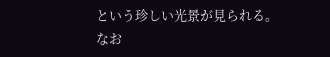という珍しい光景が見られる。
なお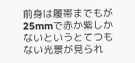前身は履帯までもが25mmで赤か紫しかないというとてつもない光景が見られ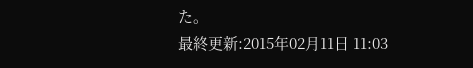た。
最終更新:2015年02月11日 11:03